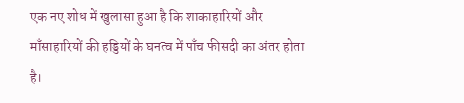एक नए शोध में खुलासा हुआ है कि शाकाहारियों और माँसाहारियों की हड्डियों के घनत्व में पाँच फीसदी का अंतर होता है।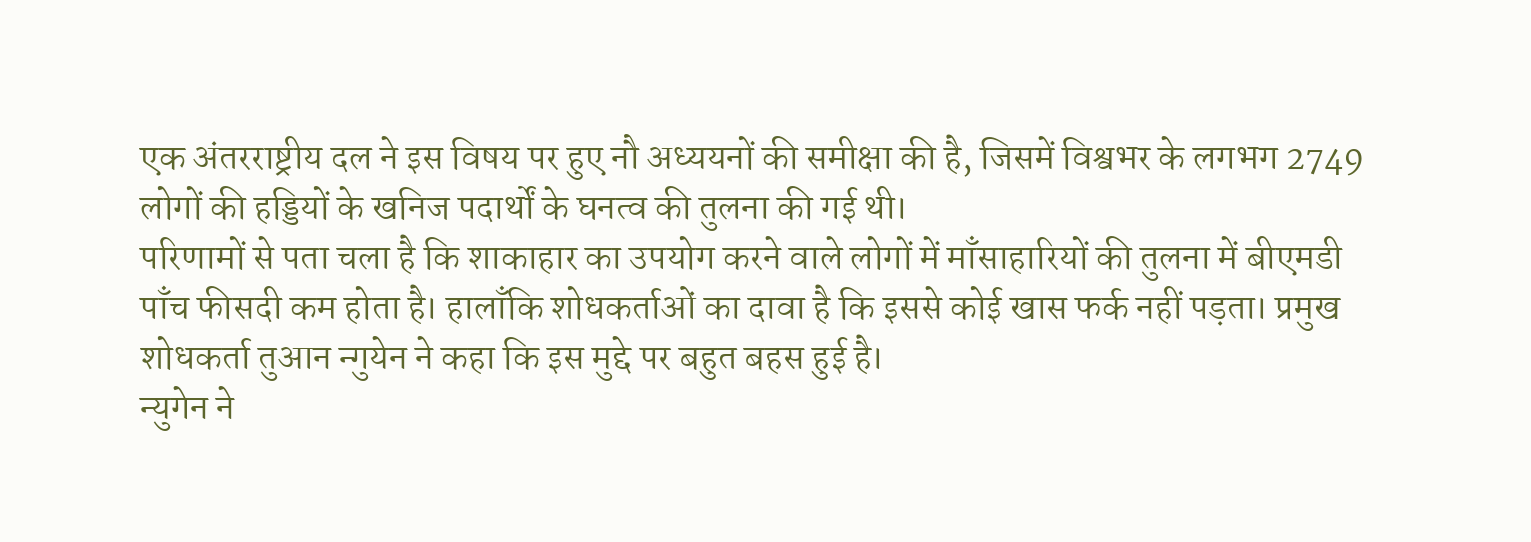एक अंतरराष्ट्रीय दल ने इस विषय पर हुए नौ अध्ययनों की समीक्षा की है, जिसमें विश्वभर के लगभग 2749 लोगों की हड्डियों के खनिज पदार्थों के घनत्व की तुलना की गई थी।
परिणामों से पता चला है कि शाकाहार का उपयोग करने वाले लोगों में माँसाहारियों की तुलना में बीएमडी पाँच फीसदी कम होता है। हालाँकि शोधकर्ताओं का दावा है कि इससे कोई खास फर्क नहीं पड़ता। प्रमुख शोधकर्ता तुआन न्गुयेन ने कहा कि इस मुद्दे पर बहुत बहस हुई है।
न्युगेन ने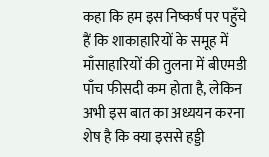कहा कि हम इस निष्कर्ष पर पहुँचे हैं कि शाकाहारियों के समूह में माँसाहारियों की तुलना में बीएमडी पाँच फीसदी कम होता है, लेकिन अभी इस बात का अध्ययन करना शेष है कि क्या इससे हड्डी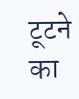टूटने का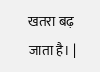खतरा बढ़ जाता है। |